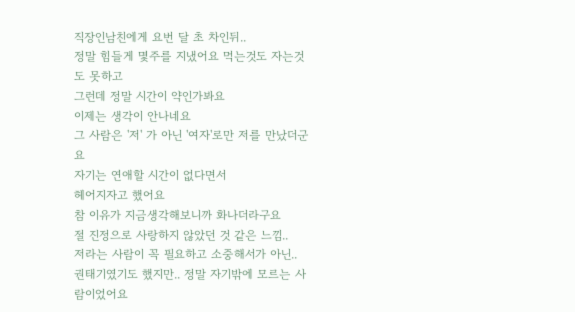직장인남친에게 요번 달 초 차인뒤..
정말 힘들게 몇주를 지냈어요 먹는것도 자는것도 못하고
그런데 정말 시간이 약인가봐요
이제는 생각이 안나네요
그 사람은 '저' 가 아닌 '여자'로만 저를 만났더군요
자기는 연애할 시간이 없다면서
헤어지자고 했어요
참 이유가 지금생각해보니까 화나더라구요
절 진정으로 사랑하지 않았던 것 같은 느낌..
저라는 사람이 꼭 필요하고 소중해서가 아닌..
권태기였기도 했지만.. 정말 자기밖에 모르는 사람이었어요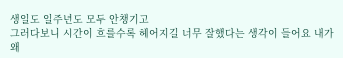생일도 일주년도 모두 안챙기고
그러다보니 시간이 흐를수록 헤어지길 너무 잘했다는 생각이 들어요 내가 왜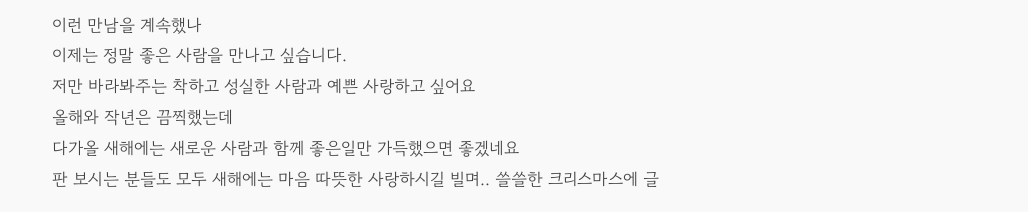이런 만남을 계속했나
이제는 정말 좋은 사람을 만나고 싶습니다.
저만 바라봐주는 착하고 성실한 사람과 예쁜 사랑하고 싶어요
올해와 작년은 끔찍했는데
다가올 새해에는 새로운 사람과 함께 좋은일만 가득했으면 좋겠네요
판 보시는 분들도 모두 새해에는 마음 따뜻한 사랑하시길 빌며.. 쓸쓸한 크리스마스에 글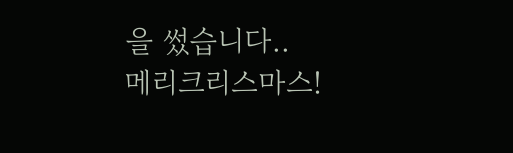을 썼습니다..
메리크리스마스!